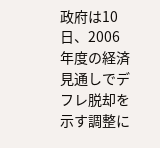政府は10日、2006年度の経済見通しでデフレ脱却を示す調整に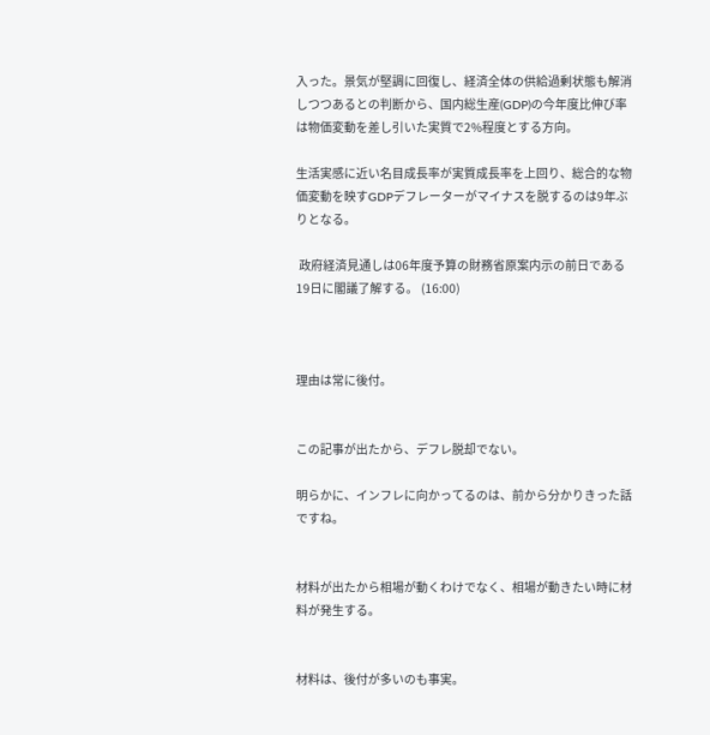入った。景気が堅調に回復し、経済全体の供給過剰状態も解消しつつあるとの判断から、国内総生産(GDP)の今年度比伸び率は物価変動を差し引いた実質で2%程度とする方向。

生活実感に近い名目成長率が実質成長率を上回り、総合的な物価変動を映すGDPデフレーターがマイナスを脱するのは9年ぶりとなる。

 政府経済見通しは06年度予算の財務省原案内示の前日である19日に閣議了解する。 (16:00)



理由は常に後付。


この記事が出たから、デフレ脱却でない。

明らかに、インフレに向かってるのは、前から分かりきった話ですね。


材料が出たから相場が動くわけでなく、相場が動きたい時に材料が発生する。


材料は、後付が多いのも事実。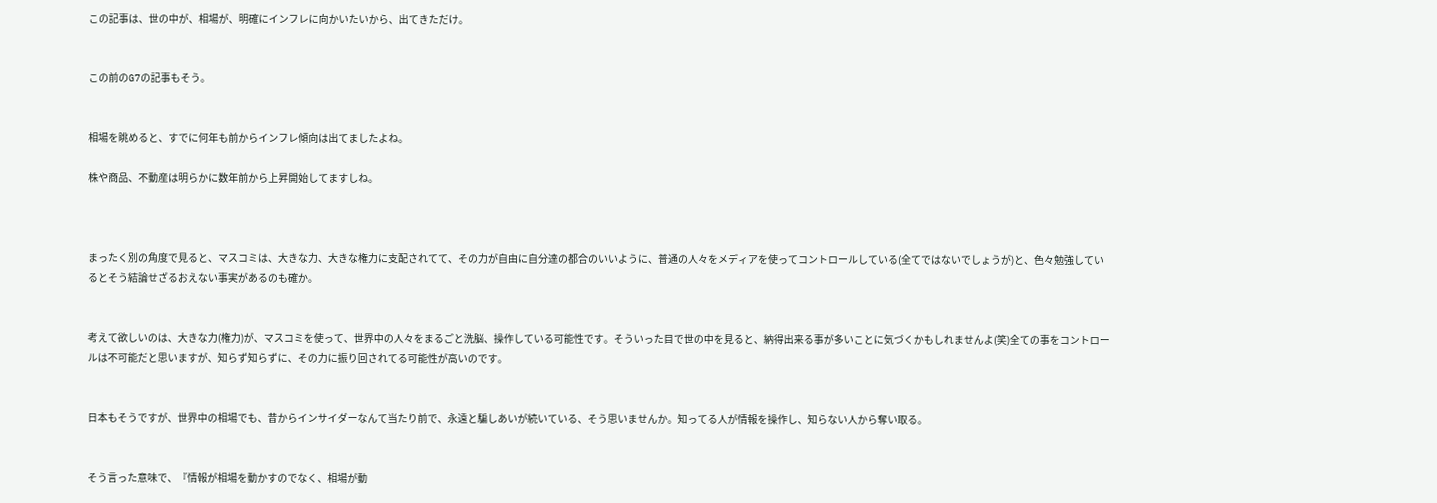この記事は、世の中が、相場が、明確にインフレに向かいたいから、出てきただけ。


この前のG7の記事もそう。


相場を眺めると、すでに何年も前からインフレ傾向は出てましたよね。

株や商品、不動産は明らかに数年前から上昇開始してますしね。



まったく別の角度で見ると、マスコミは、大きな力、大きな権力に支配されてて、その力が自由に自分達の都合のいいように、普通の人々をメディアを使ってコントロールしている(全てではないでしょうが)と、色々勉強しているとそう結論せざるおえない事実があるのも確か。


考えて欲しいのは、大きな力(権力)が、マスコミを使って、世界中の人々をまるごと洗脳、操作している可能性です。そういった目で世の中を見ると、納得出来る事が多いことに気づくかもしれませんよ(笑)全ての事をコントロールは不可能だと思いますが、知らず知らずに、その力に振り回されてる可能性が高いのです。


日本もそうですが、世界中の相場でも、昔からインサイダーなんて当たり前で、永遠と騙しあいが続いている、そう思いませんか。知ってる人が情報を操作し、知らない人から奪い取る。


そう言った意味で、『情報が相場を動かすのでなく、相場が動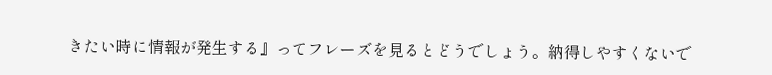きたい時に情報が発生する』ってフレーズを見るとどうでしょう。納得しやすくないで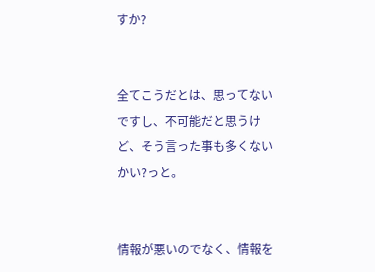すか?


全てこうだとは、思ってないですし、不可能だと思うけど、そう言った事も多くないかい?っと。


情報が悪いのでなく、情報を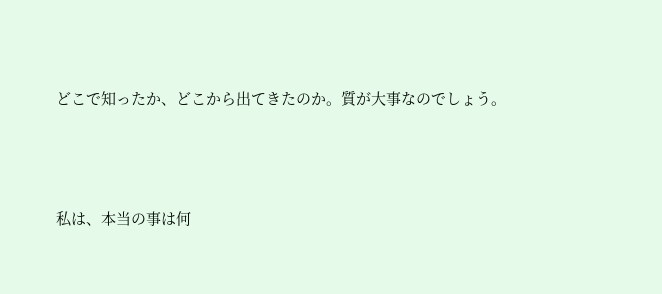どこで知ったか、どこから出てきたのか。質が大事なのでしょう。



私は、本当の事は何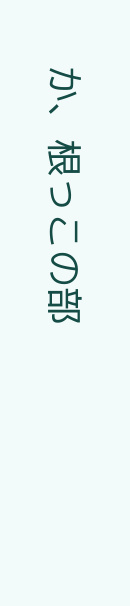か、根っこの部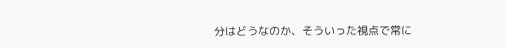分はどうなのか、そういった視点で常に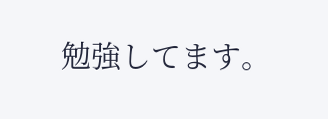勉強してます。